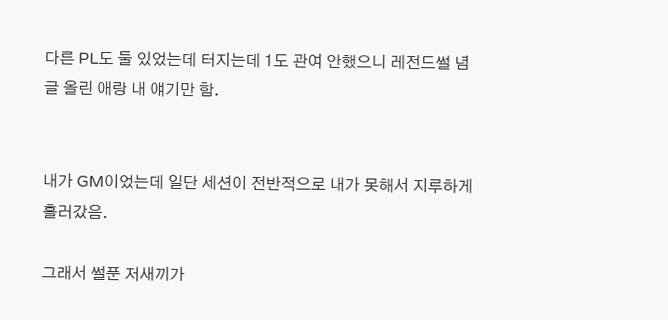다른 PL도 둘 있었는데 터지는데 1도 관여 안했으니 레전드썰 념글 올린 애랑 내 얘기만 함.


내가 GM이었는데 일단 세션이 전반적으로 내가 못해서 지루하게 흘러갔음.

그래서 썰푼 저새끼가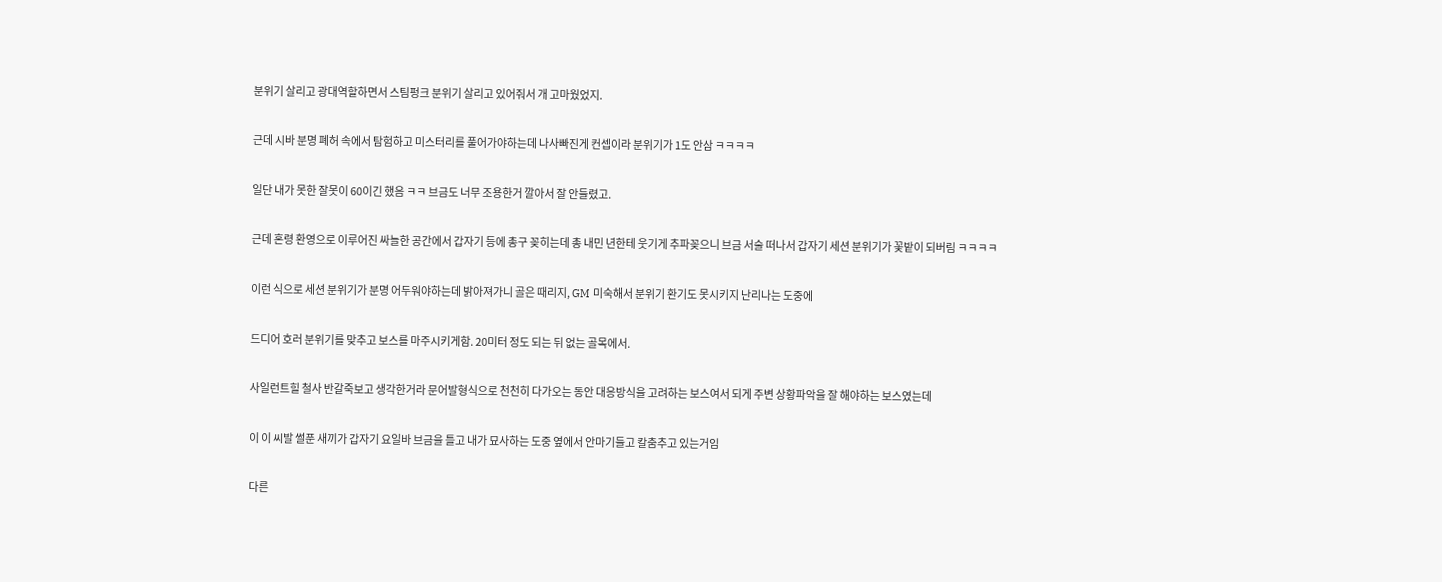분위기 살리고 광대역할하면서 스팀펑크 분위기 살리고 있어줘서 개 고마웠었지.

근데 시바 분명 폐허 속에서 탐험하고 미스터리를 풀어가야하는데 나사빠진게 컨셉이라 분위기가 1도 안삼 ㅋㅋㅋㅋ

일단 내가 못한 잘못이 60이긴 했음 ㅋㅋ 브금도 너무 조용한거 깔아서 잘 안들렸고.

근데 혼령 환영으로 이루어진 싸늘한 공간에서 갑자기 등에 총구 꽂히는데 총 내민 년한테 웃기게 추파꽂으니 브금 서술 떠나서 갑자기 세션 분위기가 꽃밭이 되버림 ㅋㅋㅋㅋ

이런 식으로 세션 분위기가 분명 어두워야하는데 밝아져가니 골은 때리지, GM 미숙해서 분위기 환기도 못시키지 난리나는 도중에

드디어 호러 분위기를 맞추고 보스를 마주시키게함. 20미터 정도 되는 뒤 없는 골목에서.

사일런트힐 철사 반갈죽보고 생각한거라 문어발형식으로 천천히 다가오는 동안 대응방식을 고려하는 보스여서 되게 주변 상황파악을 잘 해야하는 보스였는데

이 이 씨발 썰푼 새끼가 갑자기 요일바 브금을 틀고 내가 묘사하는 도중 옆에서 안마기들고 칼춤추고 있는거임

다른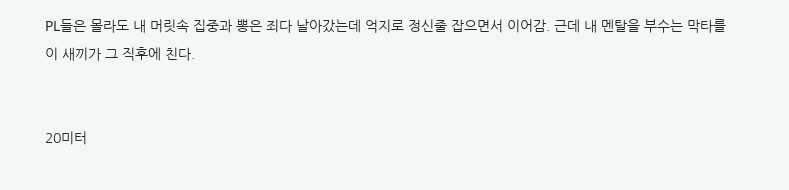PL들은 몰라도 내 머릿속 집중과 뽕은 죄다 날아갔는데 억지로 정신줄 잡으면서 이어감. 근데 내 멘탈을 부수는 막타를 이 새끼가 그 직후에 친다.


20미터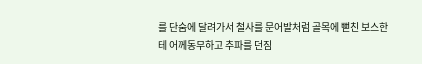를 단숨에 달려가서 철사를 문어발처럼 골목에 뻗친 보스한테 어께동무하고 추파를 던짐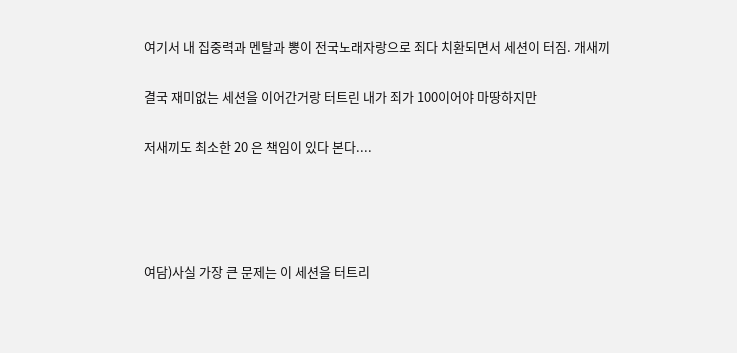여기서 내 집중력과 멘탈과 뽕이 전국노래자랑으로 죄다 치환되면서 세션이 터짐. 개새끼

결국 재미없는 세션을 이어간거랑 터트린 내가 죄가 100이어야 마땅하지만

저새끼도 최소한 20 은 책임이 있다 본다....




여담)사실 가장 큰 문제는 이 세션을 터트리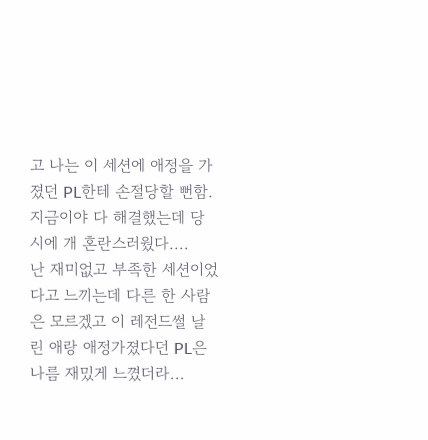고 나는 이 세션에 애정을 가졌던 PL한테 손절당할 뻔함. 지금이야 다 해결했는데 당시에 개 혼란스러웠다....
난 재미없고 부족한 세션이었다고 느끼는데 다른 한 사람은 모르겠고 이 레전드썰 날린 애랑 애정가졌다던 PL은 나름 재밌게 느꼈더라...